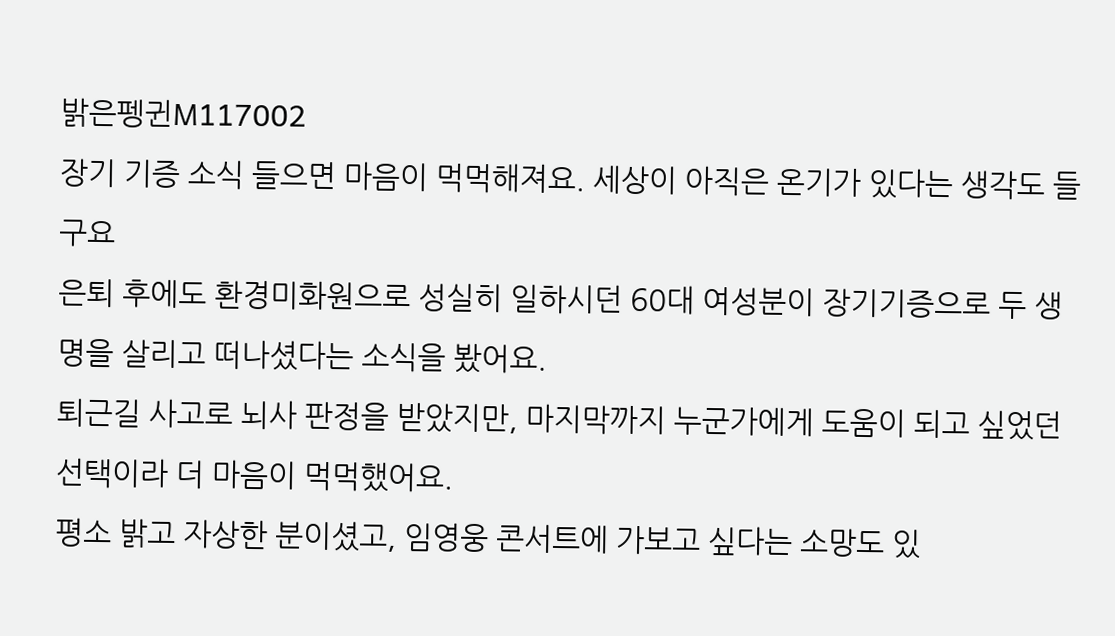밝은펭귄M117002
장기 기증 소식 들으면 마음이 먹먹해져요. 세상이 아직은 온기가 있다는 생각도 들구요
은퇴 후에도 환경미화원으로 성실히 일하시던 60대 여성분이 장기기증으로 두 생명을 살리고 떠나셨다는 소식을 봤어요.
퇴근길 사고로 뇌사 판정을 받았지만, 마지막까지 누군가에게 도움이 되고 싶었던 선택이라 더 마음이 먹먹했어요.
평소 밝고 자상한 분이셨고, 임영웅 콘서트에 가보고 싶다는 소망도 있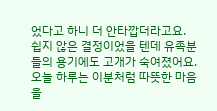었다고 하니 더 안타깝더라고요.
쉽지 않은 결정이었을 텐데 유족분들의 용기에도 고개가 숙여졌어요.
오늘 하루는 이분처럼 따뜻한 마음을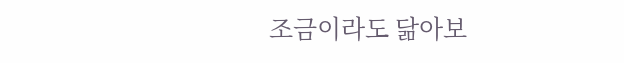조금이라도 닮아보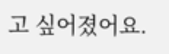고 싶어졌어요.